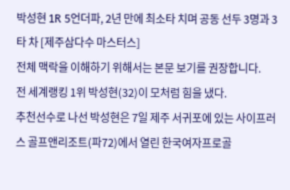박성현 1R 5언더파, 2년 만에 최소타 치며 공동 선두 3명과 3타 차 [제주삼다수 마스터스]
전체 맥락을 이해하기 위해서는 본문 보기를 권장합니다.
전 세계랭킹 1위 박성현(32)이 모처럼 힘을 냈다.
추천선수로 나선 박성현은 7일 제주 서귀포에 있는 사이프러스 골프앤리조트(파72)에서 열린 한국여자프로골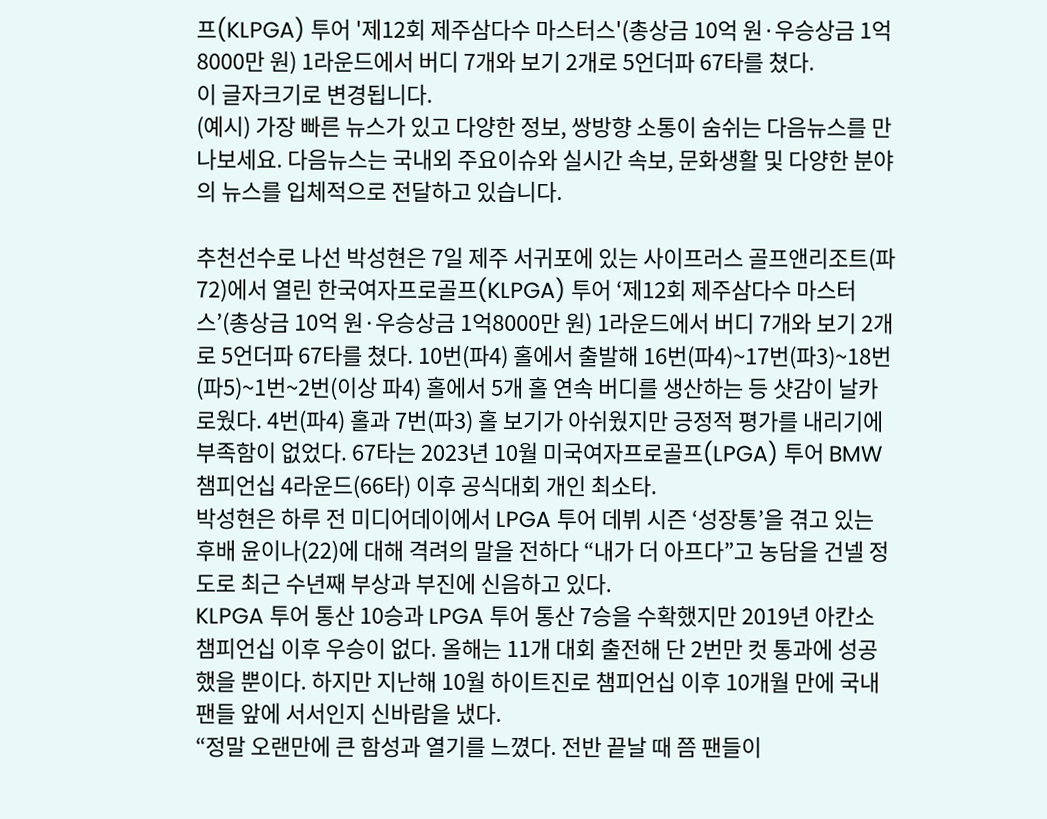프(KLPGA) 투어 '제12회 제주삼다수 마스터스'(총상금 10억 원·우승상금 1억8000만 원) 1라운드에서 버디 7개와 보기 2개로 5언더파 67타를 쳤다.
이 글자크기로 변경됩니다.
(예시) 가장 빠른 뉴스가 있고 다양한 정보, 쌍방향 소통이 숨쉬는 다음뉴스를 만나보세요. 다음뉴스는 국내외 주요이슈와 실시간 속보, 문화생활 및 다양한 분야의 뉴스를 입체적으로 전달하고 있습니다.

추천선수로 나선 박성현은 7일 제주 서귀포에 있는 사이프러스 골프앤리조트(파72)에서 열린 한국여자프로골프(KLPGA) 투어 ‘제12회 제주삼다수 마스터스’(총상금 10억 원·우승상금 1억8000만 원) 1라운드에서 버디 7개와 보기 2개로 5언더파 67타를 쳤다. 10번(파4) 홀에서 출발해 16번(파4)~17번(파3)~18번(파5)~1번~2번(이상 파4) 홀에서 5개 홀 연속 버디를 생산하는 등 샷감이 날카로웠다. 4번(파4) 홀과 7번(파3) 홀 보기가 아쉬웠지만 긍정적 평가를 내리기에 부족함이 없었다. 67타는 2023년 10월 미국여자프로골프(LPGA) 투어 BMW 챔피언십 4라운드(66타) 이후 공식대회 개인 최소타.
박성현은 하루 전 미디어데이에서 LPGA 투어 데뷔 시즌 ‘성장통’을 겪고 있는 후배 윤이나(22)에 대해 격려의 말을 전하다 “내가 더 아프다”고 농담을 건넬 정도로 최근 수년째 부상과 부진에 신음하고 있다.
KLPGA 투어 통산 10승과 LPGA 투어 통산 7승을 수확했지만 2019년 아칸소 챔피언십 이후 우승이 없다. 올해는 11개 대회 출전해 단 2번만 컷 통과에 성공했을 뿐이다. 하지만 지난해 10월 하이트진로 챔피언십 이후 10개월 만에 국내 팬들 앞에 서서인지 신바람을 냈다.
“정말 오랜만에 큰 함성과 열기를 느꼈다. 전반 끝날 때 쯤 팬들이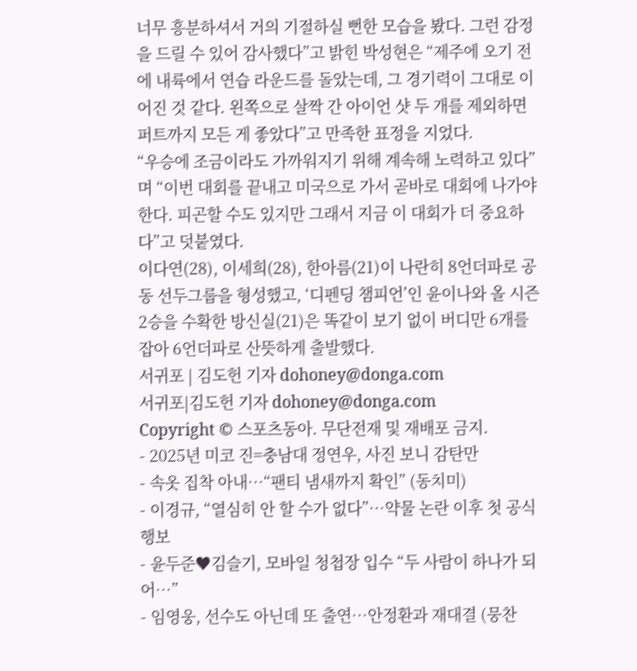너무 흥분하셔서 거의 기절하실 뻔한 모습을 봤다. 그런 감정을 드릴 수 있어 감사했다”고 밝힌 박성현은 “제주에 오기 전에 내륙에서 연습 라운드를 돌았는데, 그 경기력이 그대로 이어진 것 같다. 왼쪽으로 살짝 간 아이언 샷 두 개를 제외하면 퍼트까지 모든 게 좋았다”고 만족한 표정을 지었다.
“우승에 조금이라도 가까워지기 위해 계속해 노력하고 있다”며 “이번 대회를 끝내고 미국으로 가서 곧바로 대회에 나가야 한다. 피곤할 수도 있지만 그래서 지금 이 대회가 더 중요하다”고 덧붙였다.
이다연(28), 이세희(28), 한아름(21)이 나란히 8언더파로 공동 선두그룹을 형성했고, ‘디펜딩 챔피언’인 윤이나와 올 시즌 2승을 수확한 방신실(21)은 똑같이 보기 없이 버디만 6개를 잡아 6언더파로 산뜻하게 출발했다.
서귀포 | 김도헌 기자 dohoney@donga.com
서귀포|김도헌 기자 dohoney@donga.com
Copyright © 스포츠동아. 무단전재 및 재배포 금지.
- 2025년 미코 진=충남대 정연우, 사진 보니 감탄만
- 속옷 집착 아내…“팬티 냄새까지 확인” (동치미)
- 이경규, “열심히 안 할 수가 없다”…약물 논란 이후 첫 공식행보
- 윤두준♥김슬기, 모바일 청첩장 입수 “두 사람이 하나가 되어…”
- 임영웅, 선수도 아닌데 또 출연…안정환과 재대결 (뭉찬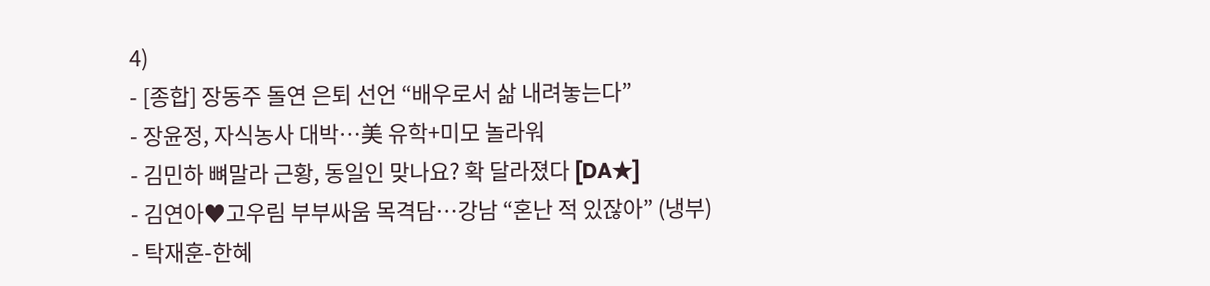4)
- [종합] 장동주 돌연 은퇴 선언 “배우로서 삶 내려놓는다”
- 장윤정, 자식농사 대박…美 유학+미모 놀라워
- 김민하 뼈말라 근황, 동일인 맞나요? 확 달라졌다 [DA★]
- 김연아♥고우림 부부싸움 목격담…강남 “혼난 적 있잖아” (냉부)
- 탁재훈-한혜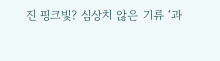진 핑크빛? 심상치 않은 기류 ‘과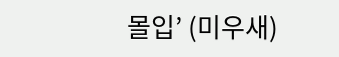몰입’ (미우새)